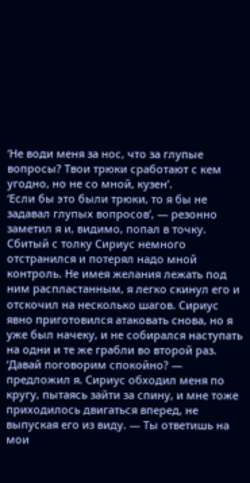‘Не води меня за нос, что за глупые вопросы? Твои трюки сработают с кем угодно, но не со мной, кузен’.
‘Если бы это были трюки, то я бы не задавал глупых вопросов’, — резонно заметил я и, видимо, попал в точку. Сбитый с толку Сириус немного отстранился и потерял надо мной контроль. Не имея желания лежать под ним распластанным, я легко скинул его и отскочил на несколько шагов. Сириус явно приготовился атаковать снова, но я уже был начеку, и не собирался наступать на одни и те же грабли во второй раз.
‘Давай поговорим спокойно? — предложил я. Сириус обходил меня по кругу, пытаясь зайти за спину, и мне тоже приходилось двигаться вперед, не выпуская его из виду. — Ты ответишь на мои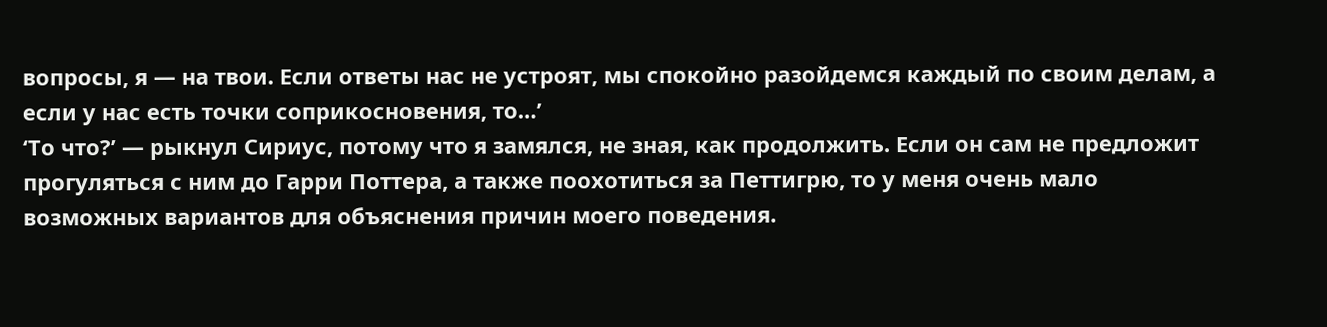вопросы, я — на твои. Если ответы нас не устроят, мы спокойно разойдемся каждый по своим делам, а если у нас есть точки соприкосновения, то…’
‘То что?’ — рыкнул Сириус, потому что я замялся, не зная, как продолжить. Если он сам не предложит прогуляться с ним до Гарри Поттера, а также поохотиться за Петтигрю, то у меня очень мало возможных вариантов для объяснения причин моего поведения.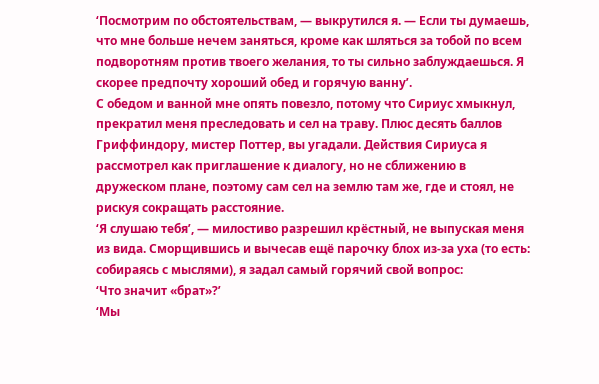‘Посмотрим по обстоятельствам, — выкрутился я. — Если ты думаешь, что мне больше нечем заняться, кроме как шляться за тобой по всем подворотням против твоего желания, то ты сильно заблуждаешься. Я скорее предпочту хороший обед и горячую ванну’.
С обедом и ванной мне опять повезло, потому что Сириус хмыкнул, прекратил меня преследовать и сел на траву. Плюс десять баллов Гриффиндору, мистер Поттер, вы угадали. Действия Сириуса я рассмотрел как приглашение к диалогу, но не сближению в дружеском плане, поэтому сам сел на землю там же, где и стоял, не рискуя сокращать расстояние.
‘Я слушаю тебя’, — милостиво разрешил крёстный, не выпуская меня из вида. Сморщившись и вычесав ещё парочку блох из-за уха (то есть: собираясь с мыслями), я задал самый горячий свой вопрос:
‘Что значит «брат»?’
‘Мы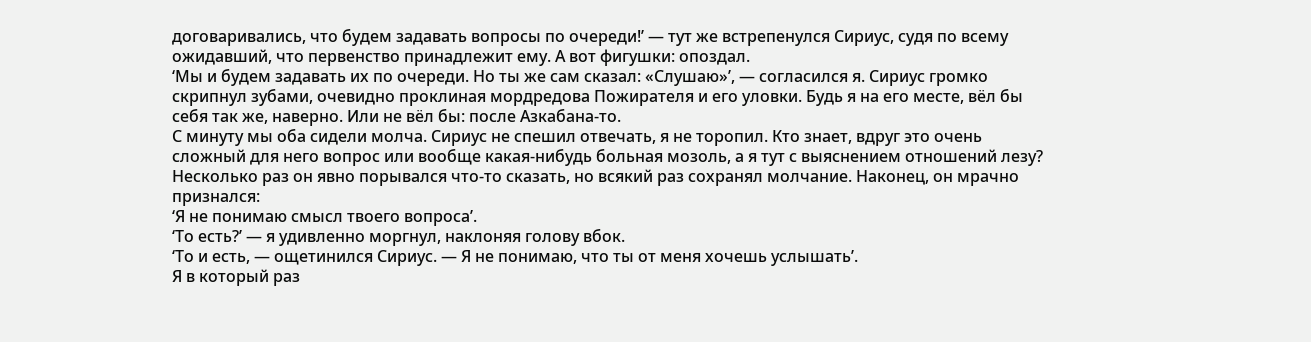договаривались, что будем задавать вопросы по очереди!’ — тут же встрепенулся Сириус, судя по всему ожидавший, что первенство принадлежит ему. А вот фигушки: опоздал.
‘Мы и будем задавать их по очереди. Но ты же сам сказал: «Слушаю»’, — согласился я. Сириус громко скрипнул зубами, очевидно проклиная мордредова Пожирателя и его уловки. Будь я на его месте, вёл бы себя так же, наверно. Или не вёл бы: после Азкабана-то.
С минуту мы оба сидели молча. Сириус не спешил отвечать, я не торопил. Кто знает, вдруг это очень сложный для него вопрос или вообще какая-нибудь больная мозоль, а я тут с выяснением отношений лезу? Несколько раз он явно порывался что-то сказать, но всякий раз сохранял молчание. Наконец, он мрачно признался:
‘Я не понимаю смысл твоего вопроса’.
‘То есть?’ — я удивленно моргнул, наклоняя голову вбок.
‘То и есть, — ощетинился Сириус. — Я не понимаю, что ты от меня хочешь услышать’.
Я в который раз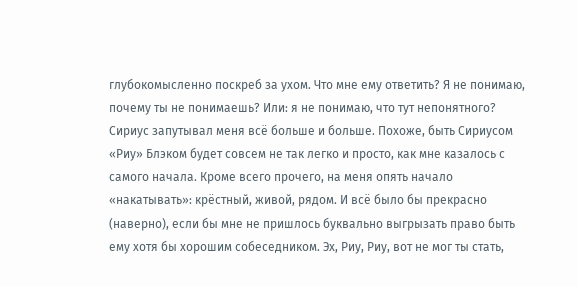глубокомысленно поскреб за ухом. Что мне ему ответить? Я не понимаю, почему ты не понимаешь? Или: я не понимаю, что тут непонятного? Сириус запутывал меня всё больше и больше. Похоже, быть Сириусом «Риу» Блэком будет совсем не так легко и просто, как мне казалось с самого начала. Кроме всего прочего, на меня опять начало «накатывать»: крёстный, живой, рядом. И всё было бы прекрасно (наверно), если бы мне не пришлось буквально выгрызать право быть ему хотя бы хорошим собеседником. Эх, Риу, Риу, вот не мог ты стать,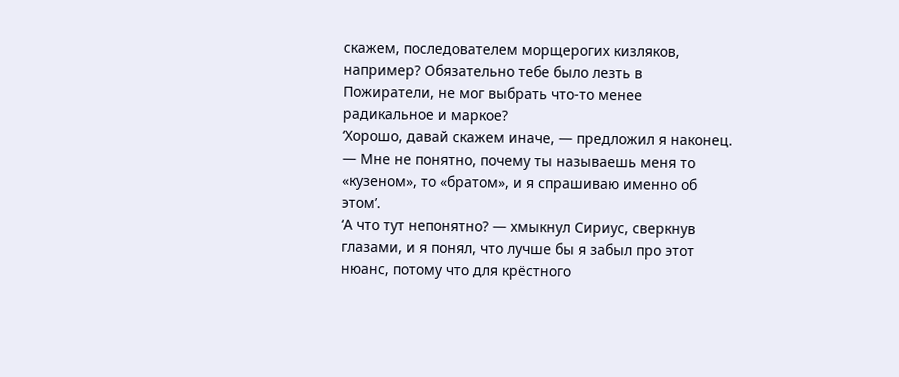скажем, последователем морщерогих кизляков, например? Обязательно тебе было лезть в Пожиратели, не мог выбрать что-то менее радикальное и маркое?
‘Хорошо, давай скажем иначе, — предложил я наконец. — Мне не понятно, почему ты называешь меня то «кузеном», то «братом», и я спрашиваю именно об этом’.
‘А что тут непонятно? — хмыкнул Сириус, сверкнув глазами, и я понял, что лучше бы я забыл про этот нюанс, потому что для крёстного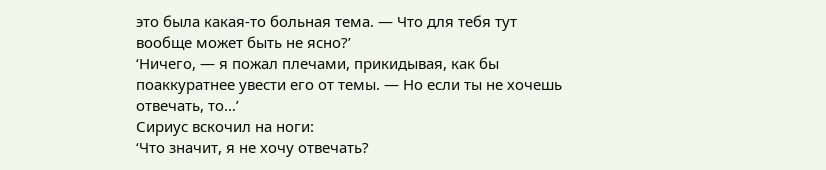это была какая-то больная тема. — Что для тебя тут вообще может быть не ясно?’
‘Ничего, — я пожал плечами, прикидывая, как бы поаккуратнее увести его от темы. — Но если ты не хочешь отвечать, то…’
Сириус вскочил на ноги:
‘Что значит, я не хочу отвечать?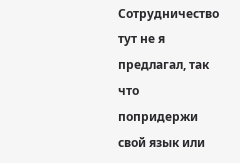Сотрудничество тут не я предлагал, так что попридержи свой язык или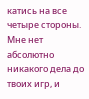катись на все четыре стороны. Мне нет абсолютно никакого дела до твоих игр, и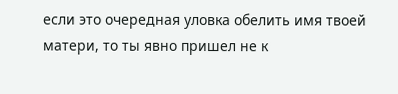если это очередная уловка обелить имя твоей матери, то ты явно пришел не к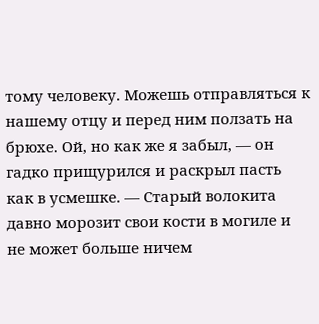тому человеку. Можешь отправляться к нашему отцу и перед ним ползать на брюхе. Ой, но как же я забыл, — он гадко прищурился и раскрыл пасть как в усмешке. — Старый волокита давно морозит свои кости в могиле и не может больше ничем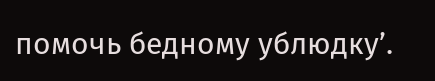помочь бедному ублюдку’.